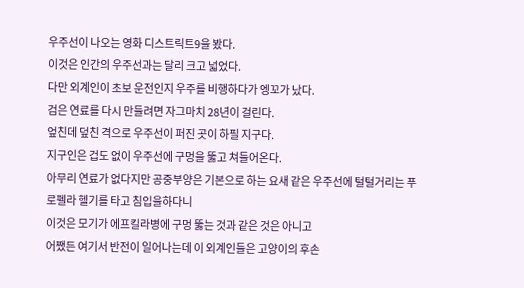우주선이 나오는 영화 디스트릭트9을 봤다.
이것은 인간의 우주선과는 달리 크고 넓었다.
다만 외계인이 초보 운전인지 우주를 비행하다가 엥꼬가 났다.
검은 연료를 다시 만들려면 자그마치 28년이 걸린다.
엎친데 덮친 격으로 우주선이 퍼진 곳이 하필 지구다.
지구인은 겁도 없이 우주선에 구멍을 뚫고 쳐들어온다.
아무리 연료가 없다지만 공중부양은 기본으로 하는 요새 같은 우주선에 털털거리는 푸로펠라 헬기를 타고 침입을하다니
이것은 모기가 에프킬라병에 구멍 뚫는 것과 같은 것은 아니고
어쨌든 여기서 반전이 일어나는데 이 외계인들은 고양이의 후손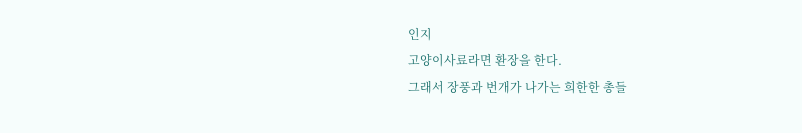인지
고양이사료라면 환장을 한다.
그래서 장풍과 번개가 나가는 희한한 총들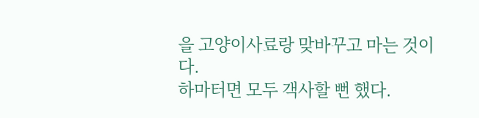을 고양이사료랑 맞바꾸고 마는 것이다.
하마터면 모두 객사할 뻔 했다.